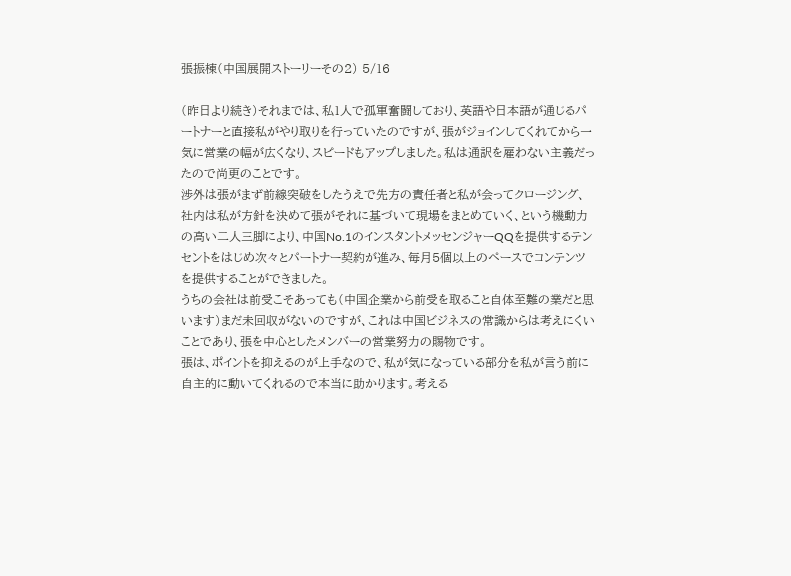張振棟(中国展開ストーリーその2) 5/16

(昨日より続き)それまでは、私1人で孤軍奮闘しており、英語や日本語が通じるパートナーと直接私がやり取りを行っていたのですが、張がジョインしてくれてから一気に営業の幅が広くなり、スピードもアップしました。私は通訳を雇わない主義だったので尚更のことです。
渉外は張がまず前線突破をしたうえで先方の責任者と私が会ってクロージング、社内は私が方針を決めて張がそれに基づいて現場をまとめていく、という機動力の高い二人三脚により、中国No.1のインスタントメッセンジャーQQを提供するテンセントをはじめ次々とパートナー契約が進み、毎月5個以上のペースでコンテンツを提供することができました。
うちの会社は前受こそあっても(中国企業から前受を取ること自体至難の業だと思います)まだ未回収がないのですが、これは中国ビジネスの常識からは考えにくいことであり、張を中心としたメンバーの営業努力の賜物です。
張は、ポイントを抑えるのが上手なので、私が気になっている部分を私が言う前に自主的に動いてくれるので本当に助かります。考える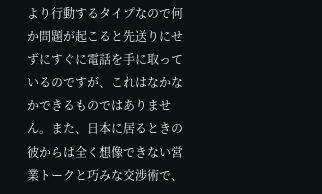より行動するタイプなので何か問題が起こると先送りにせずにすぐに電話を手に取っているのですが、これはなかなかできるものではありません。また、日本に居るときの彼からは全く想像できない営業トークと巧みな交渉術で、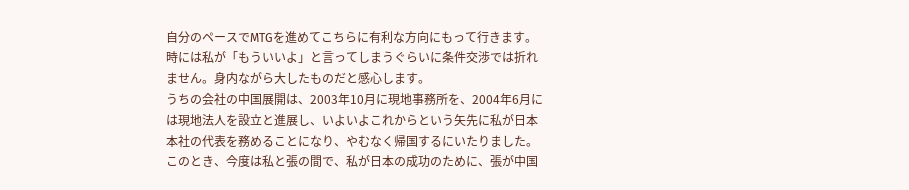自分のペースでMTGを進めてこちらに有利な方向にもって行きます。時には私が「もういいよ」と言ってしまうぐらいに条件交渉では折れません。身内ながら大したものだと感心します。
うちの会社の中国展開は、2003年10月に現地事務所を、2004年6月には現地法人を設立と進展し、いよいよこれからという矢先に私が日本本社の代表を務めることになり、やむなく帰国するにいたりました。このとき、今度は私と張の間で、私が日本の成功のために、張が中国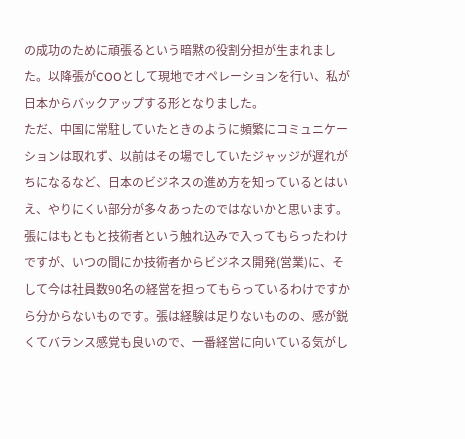の成功のために頑張るという暗黙の役割分担が生まれました。以降張がCOOとして現地でオペレーションを行い、私が日本からバックアップする形となりました。
ただ、中国に常駐していたときのように頻繁にコミュニケーションは取れず、以前はその場でしていたジャッジが遅れがちになるなど、日本のビジネスの進め方を知っているとはいえ、やりにくい部分が多々あったのではないかと思います。
張にはもともと技術者という触れ込みで入ってもらったわけですが、いつの間にか技術者からビジネス開発(営業)に、そして今は社員数90名の経営を担ってもらっているわけですから分からないものです。張は経験は足りないものの、感が鋭くてバランス感覚も良いので、一番経営に向いている気がし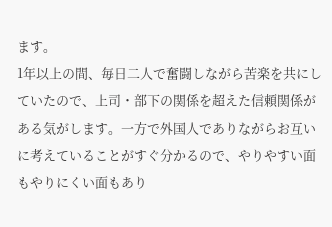ます。
1年以上の間、毎日二人で奮闘しながら苦楽を共にしていたので、上司・部下の関係を超えた信頼関係がある気がします。一方で外国人でありながらお互いに考えていることがすぐ分かるので、やりやすい面もやりにくい面もあり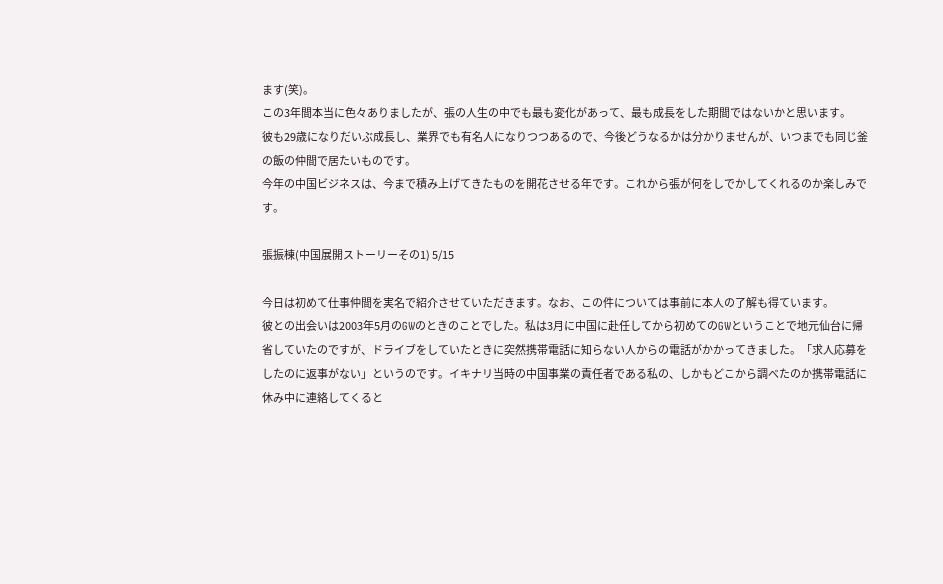ます(笑)。
この3年間本当に色々ありましたが、張の人生の中でも最も変化があって、最も成長をした期間ではないかと思います。
彼も29歳になりだいぶ成長し、業界でも有名人になりつつあるので、今後どうなるかは分かりませんが、いつまでも同じ釜の飯の仲間で居たいものです。
今年の中国ビジネスは、今まで積み上げてきたものを開花させる年です。これから張が何をしでかしてくれるのか楽しみです。

張振棟(中国展開ストーリーその1) 5/15

今日は初めて仕事仲間を実名で紹介させていただきます。なお、この件については事前に本人の了解も得ています。
彼との出会いは2003年5月のGWのときのことでした。私は3月に中国に赴任してから初めてのGWということで地元仙台に帰省していたのですが、ドライブをしていたときに突然携帯電話に知らない人からの電話がかかってきました。「求人応募をしたのに返事がない」というのです。イキナリ当時の中国事業の責任者である私の、しかもどこから調べたのか携帯電話に休み中に連絡してくると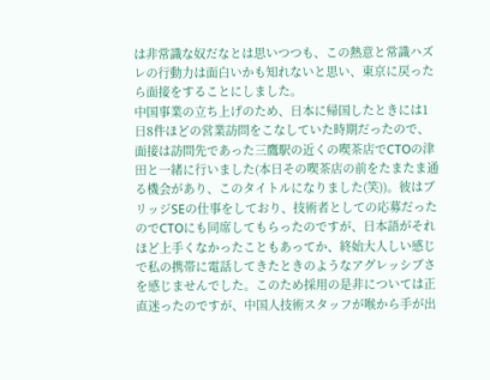は非常識な奴だなとは思いつつも、この熱意と常識ハズレの行動力は面白いかも知れないと思い、東京に戻ったら面接をすることにしました。
中国事業の立ち上げのため、日本に帰国したときには1日8件ほどの営業訪問をこなしていた時期だったので、面接は訪問先であった三鷹駅の近くの喫茶店でCTOの津田と一緒に行いました(本日その喫茶店の前をたまたま通る機会があり、このタイトルになりました(笑))。彼はブリッジSEの仕事をしており、技術者としての応募だったのでCTOにも同席してもらったのですが、日本語がそれほど上手くなかったこともあってか、終始大人しい感じで私の携帯に電話してきたときのようなアグレッシブさを感じませんでした。このため採用の是非については正直迷ったのですが、中国人技術スタッフが喉から手が出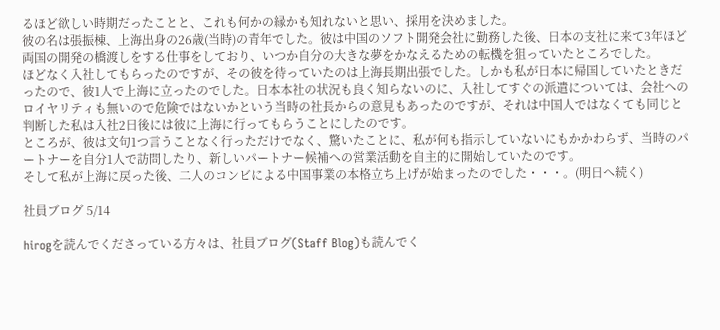るほど欲しい時期だったことと、これも何かの縁かも知れないと思い、採用を決めました。
彼の名は張振棟、上海出身の26歳(当時)の青年でした。彼は中国のソフト開発会社に勤務した後、日本の支社に来て3年ほど両国の開発の橋渡しをする仕事をしており、いつか自分の大きな夢をかなえるための転機を狙っていたところでした。
ほどなく入社してもらったのですが、その彼を待っていたのは上海長期出張でした。しかも私が日本に帰国していたときだったので、彼1人で上海に立ったのでした。日本本社の状況も良く知らないのに、入社してすぐの派遣については、会社へのロイヤリティも無いので危険ではないかという当時の社長からの意見もあったのですが、それは中国人ではなくても同じと判断した私は入社2日後には彼に上海に行ってもらうことにしたのです。
ところが、彼は文句1つ言うことなく行っただけでなく、驚いたことに、私が何も指示していないにもかかわらず、当時のパートナーを自分1人で訪問したり、新しいパートナー候補への営業活動を自主的に開始していたのです。
そして私が上海に戻った後、二人のコンビによる中国事業の本格立ち上げが始まったのでした・・・。(明日へ続く)

社員ブログ 5/14

hirogを読んでくださっている方々は、社員ブログ(Staff Blog)も読んでく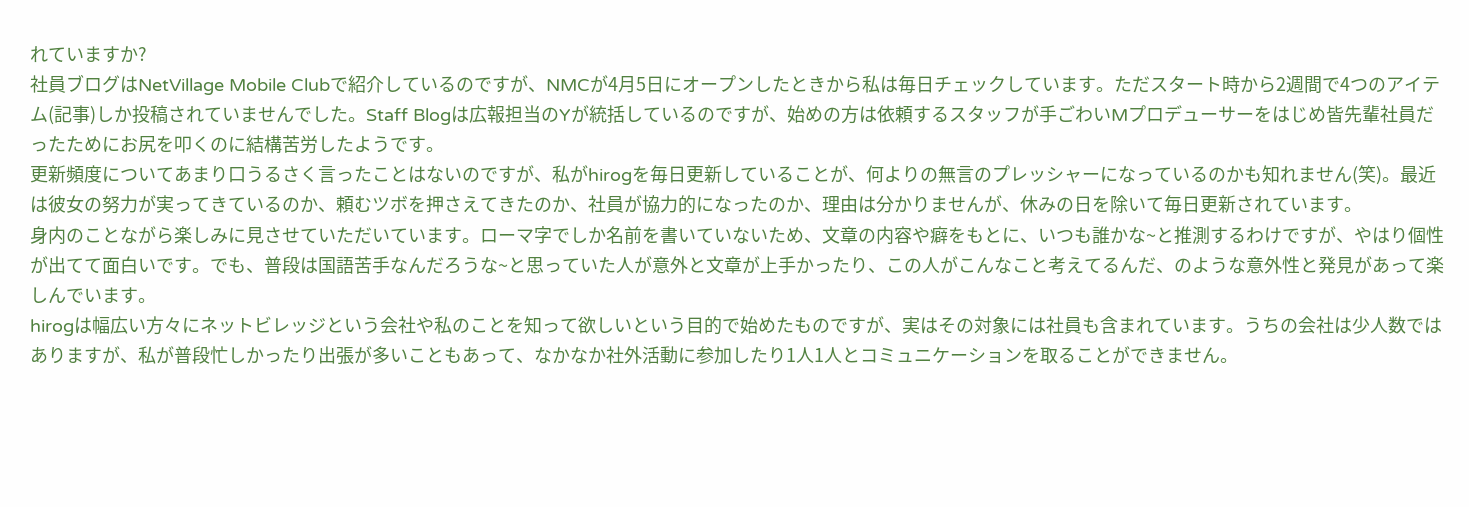れていますか?
社員ブログはNetVillage Mobile Clubで紹介しているのですが、NMCが4月5日にオープンしたときから私は毎日チェックしています。ただスタート時から2週間で4つのアイテム(記事)しか投稿されていませんでした。Staff Blogは広報担当のYが統括しているのですが、始めの方は依頼するスタッフが手ごわいMプロデューサーをはじめ皆先輩社員だったためにお尻を叩くのに結構苦労したようです。
更新頻度についてあまり口うるさく言ったことはないのですが、私がhirogを毎日更新していることが、何よりの無言のプレッシャーになっているのかも知れません(笑)。最近は彼女の努力が実ってきているのか、頼むツボを押さえてきたのか、社員が協力的になったのか、理由は分かりませんが、休みの日を除いて毎日更新されています。
身内のことながら楽しみに見させていただいています。ローマ字でしか名前を書いていないため、文章の内容や癖をもとに、いつも誰かな~と推測するわけですが、やはり個性が出てて面白いです。でも、普段は国語苦手なんだろうな~と思っていた人が意外と文章が上手かったり、この人がこんなこと考えてるんだ、のような意外性と発見があって楽しんでいます。
hirogは幅広い方々にネットビレッジという会社や私のことを知って欲しいという目的で始めたものですが、実はその対象には社員も含まれています。うちの会社は少人数ではありますが、私が普段忙しかったり出張が多いこともあって、なかなか社外活動に参加したり1人1人とコミュニケーションを取ることができません。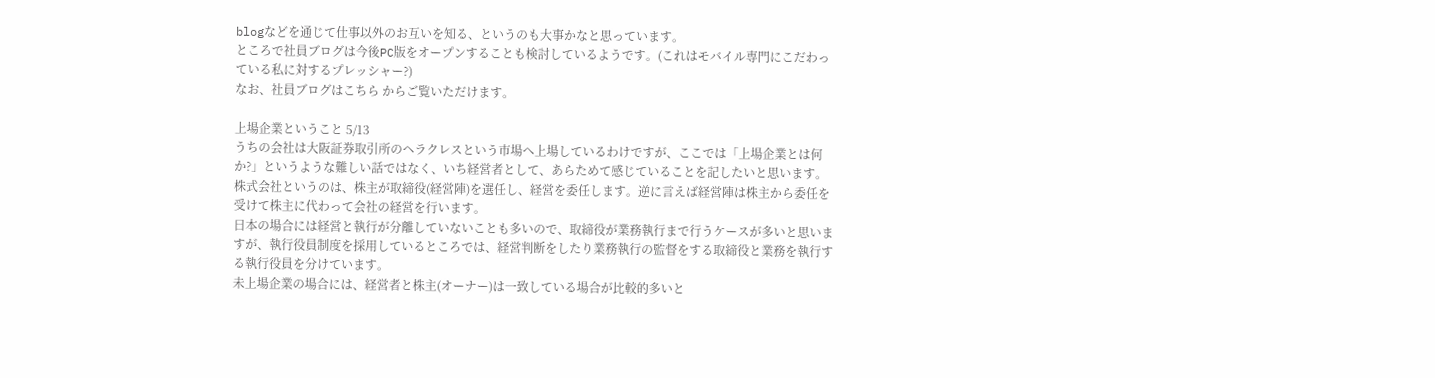blogなどを通じて仕事以外のお互いを知る、というのも大事かなと思っています。
ところで社員ブログは今後PC版をオープンすることも検討しているようです。(これはモバイル専門にこだわっている私に対するプレッシャー?)
なお、社員ブログはこちら からご覧いただけます。

上場企業ということ 5/13
うちの会社は大阪証券取引所のヘラクレスという市場へ上場しているわけですが、ここでは「上場企業とは何か?」というような難しい話ではなく、いち経営者として、あらためて感じていることを記したいと思います。
株式会社というのは、株主が取締役(経営陣)を選任し、経営を委任します。逆に言えば経営陣は株主から委任を受けて株主に代わって会社の経営を行います。
日本の場合には経営と執行が分離していないことも多いので、取締役が業務執行まで行うケースが多いと思いますが、執行役員制度を採用しているところでは、経営判断をしたり業務執行の監督をする取締役と業務を執行する執行役員を分けています。
未上場企業の場合には、経営者と株主(オーナー)は一致している場合が比較的多いと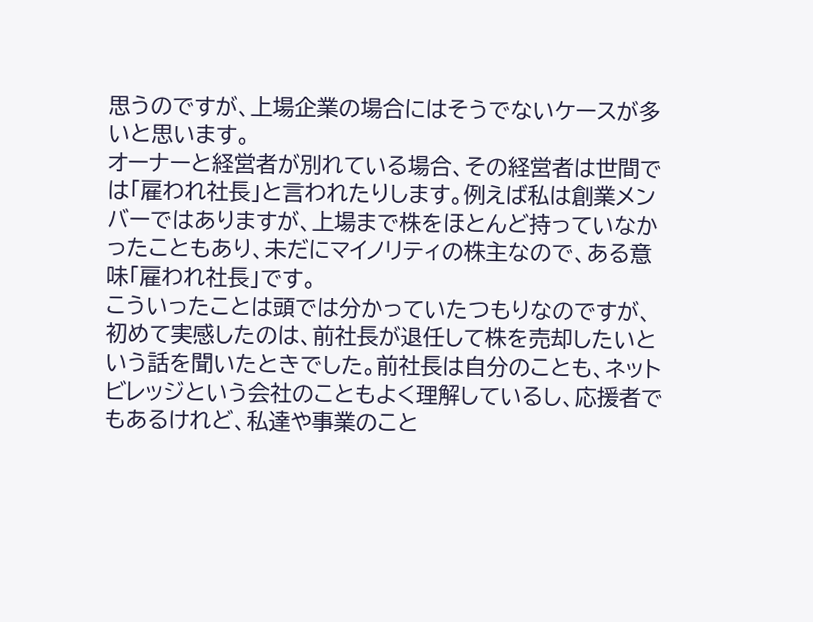思うのですが、上場企業の場合にはそうでないケースが多いと思います。
オーナーと経営者が別れている場合、その経営者は世間では「雇われ社長」と言われたりします。例えば私は創業メンバーではありますが、上場まで株をほとんど持っていなかったこともあり、未だにマイノリティの株主なので、ある意味「雇われ社長」です。
こういったことは頭では分かっていたつもりなのですが、初めて実感したのは、前社長が退任して株を売却したいという話を聞いたときでした。前社長は自分のことも、ネットビレッジという会社のこともよく理解しているし、応援者でもあるけれど、私達や事業のこと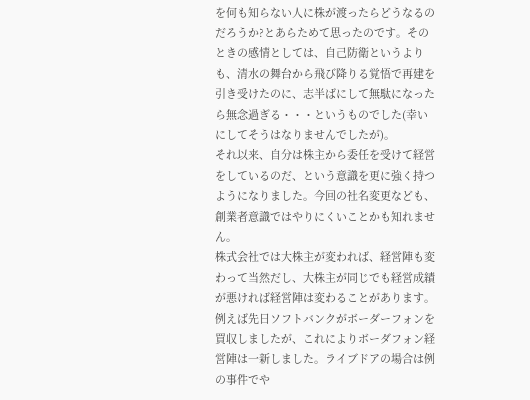を何も知らない人に株が渡ったらどうなるのだろうか?とあらためて思ったのです。そのときの感情としては、自己防衛というよりも、清水の舞台から飛び降りる覚悟で再建を引き受けたのに、志半ばにして無駄になったら無念過ぎる・・・というものでした(幸いにしてそうはなりませんでしたが)。
それ以来、自分は株主から委任を受けて経営をしているのだ、という意識を更に強く持つようになりました。今回の社名変更なども、創業者意識ではやりにくいことかも知れません。
株式会社では大株主が変われば、経営陣も変わって当然だし、大株主が同じでも経営成績が悪ければ経営陣は変わることがあります。例えば先日ソフトバンクがボーダーフォンを買収しましたが、これによりボーダフォン経営陣は一新しました。ライブドアの場合は例の事件でや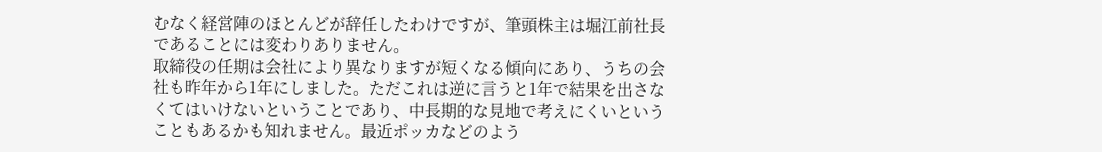むなく経営陣のほとんどが辞任したわけですが、筆頭株主は堀江前社長であることには変わりありません。
取締役の任期は会社により異なりますが短くなる傾向にあり、うちの会社も昨年から1年にしました。ただこれは逆に言うと1年で結果を出さなくてはいけないということであり、中長期的な見地で考えにくいということもあるかも知れません。最近ポッカなどのよう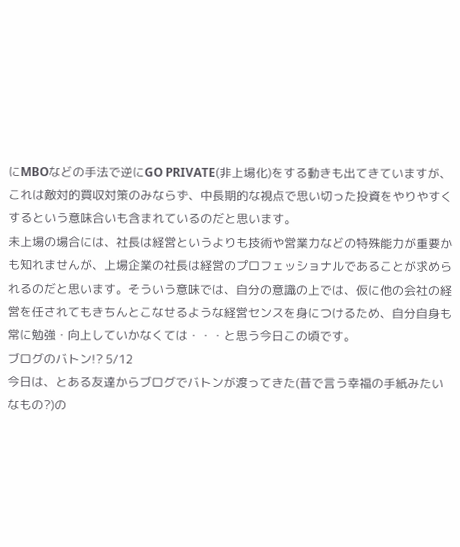にMBOなどの手法で逆にGO PRIVATE(非上場化)をする動きも出てきていますが、これは敵対的買収対策のみならず、中長期的な視点で思い切った投資をやりやすくするという意味合いも含まれているのだと思います。
未上場の場合には、社長は経営というよりも技術や営業力などの特殊能力が重要かも知れませんが、上場企業の社長は経営のプロフェッショナルであることが求められるのだと思います。そういう意味では、自分の意識の上では、仮に他の会社の経営を任されてもきちんとこなせるような経営センスを身につけるため、自分自身も常に勉強・向上していかなくては・・・と思う今日この頃です。
ブログのバトン!? 5/12
今日は、とある友達からブログでバトンが渡ってきた(昔で言う幸福の手紙みたいなもの?)の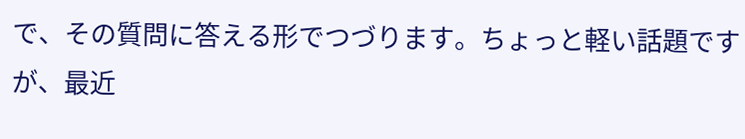で、その質問に答える形でつづります。ちょっと軽い話題ですが、最近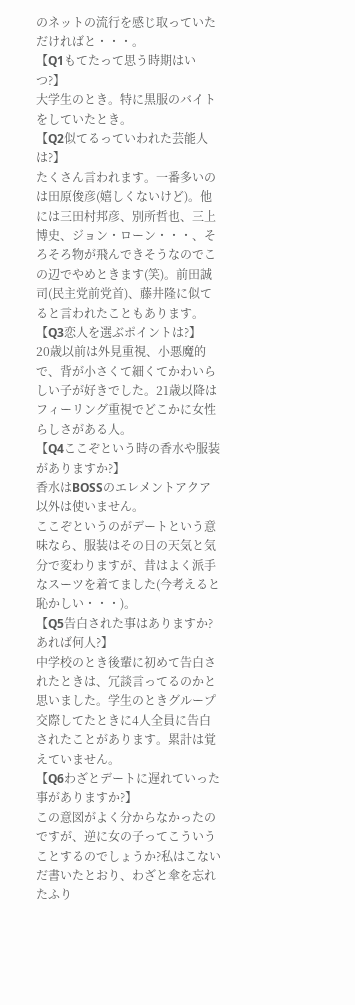のネットの流行を感じ取っていただければと・・・。
【Q1もてたって思う時期はいつ?】
大学生のとき。特に黒服のバイトをしていたとき。
【Q2似てるっていわれた芸能人は?】
たくさん言われます。一番多いのは田原俊彦(嬉しくないけど)。他には三田村邦彦、別所哲也、三上博史、ジョン・ローン・・・、そろそろ物が飛んできそうなのでこの辺でやめときます(笑)。前田誠司(民主党前党首)、藤井隆に似てると言われたこともあります。
【Q3恋人を選ぶポイントは?】
20歳以前は外見重視、小悪魔的で、背が小さくて細くてかわいらしい子が好きでした。21歳以降はフィーリング重視でどこかに女性らしさがある人。
【Q4ここぞという時の香水や服装がありますか?】
香水はBOSSのエレメントアクア以外は使いません。
ここぞというのがデートという意味なら、服装はその日の天気と気分で変わりますが、昔はよく派手なスーツを着てました(今考えると恥かしい・・・)。
【Q5告白された事はありますか?あれば何人?】
中学校のとき後輩に初めて告白されたときは、冗談言ってるのかと思いました。学生のときグループ交際してたときに4人全員に告白されたことがあります。累計は覚えていません。
【Q6わざとデートに遅れていった事がありますか?】
この意図がよく分からなかったのですが、逆に女の子ってこういうことするのでしょうか?私はこないだ書いたとおり、わざと傘を忘れたふり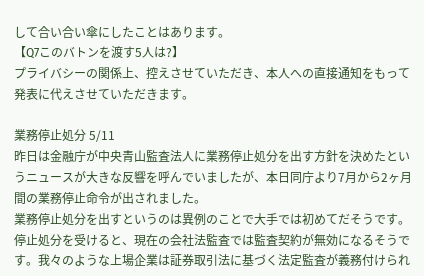して合い合い傘にしたことはあります。
【Q7このバトンを渡す5人は?】
プライバシーの関係上、控えさせていただき、本人への直接通知をもって発表に代えさせていただきます。

業務停止処分 5/11
昨日は金融庁が中央青山監査法人に業務停止処分を出す方針を決めたというニュースが大きな反響を呼んでいましたが、本日同庁より7月から2ヶ月間の業務停止命令が出されました。
業務停止処分を出すというのは異例のことで大手では初めてだそうです。停止処分を受けると、現在の会社法監査では監査契約が無効になるそうです。我々のような上場企業は証券取引法に基づく法定監査が義務付けられ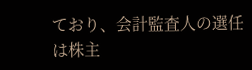ており、会計監査人の選任は株主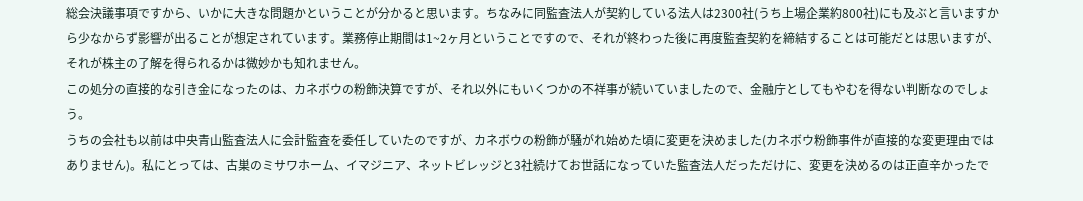総会決議事項ですから、いかに大きな問題かということが分かると思います。ちなみに同監査法人が契約している法人は2300社(うち上場企業約800社)にも及ぶと言いますから少なからず影響が出ることが想定されています。業務停止期間は1~2ヶ月ということですので、それが終わった後に再度監査契約を締結することは可能だとは思いますが、それが株主の了解を得られるかは微妙かも知れません。
この処分の直接的な引き金になったのは、カネボウの粉飾決算ですが、それ以外にもいくつかの不祥事が続いていましたので、金融庁としてもやむを得ない判断なのでしょう。
うちの会社も以前は中央青山監査法人に会計監査を委任していたのですが、カネボウの粉飾が騒がれ始めた頃に変更を決めました(カネボウ粉飾事件が直接的な変更理由ではありません)。私にとっては、古巣のミサワホーム、イマジニア、ネットビレッジと3社続けてお世話になっていた監査法人だっただけに、変更を決めるのは正直辛かったで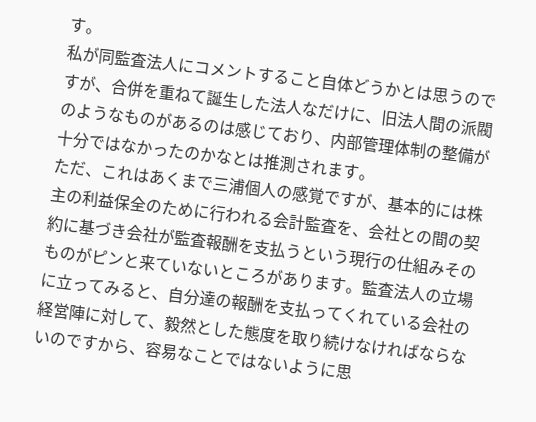す。
私が同監査法人にコメントすること自体どうかとは思うのですが、合併を重ねて誕生した法人なだけに、旧法人間の派閥のようなものがあるのは感じており、内部管理体制の整備が十分ではなかったのかなとは推測されます。
ただ、これはあくまで三浦個人の感覚ですが、基本的には株主の利益保全のために行われる会計監査を、会社との間の契約に基づき会社が監査報酬を支払うという現行の仕組みそのものがピンと来ていないところがあります。監査法人の立場に立ってみると、自分達の報酬を支払ってくれている会社の経営陣に対して、毅然とした態度を取り続けなければならないのですから、容易なことではないように思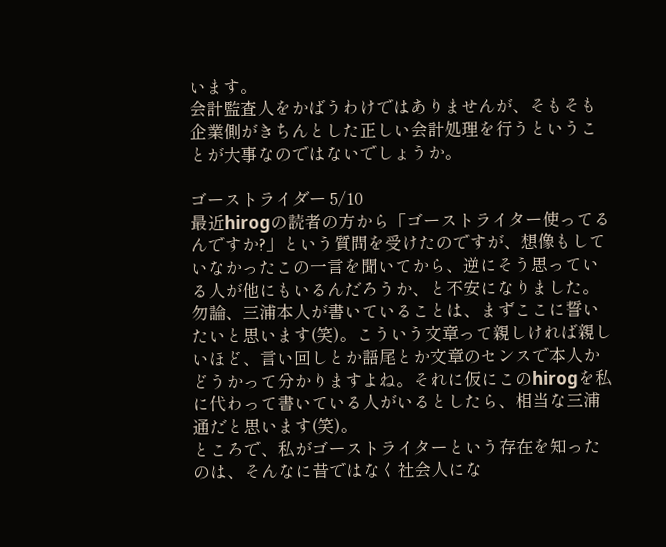います。
会計監査人をかばうわけではありませんが、そもそも企業側がきちんとした正しい会計処理を行うということが大事なのではないでしょうか。

ゴーストライダー 5/10
最近hirogの読者の方から「ゴーストライター使ってるんですか?」という質問を受けたのですが、想像もしていなかったこの一言を聞いてから、逆にそう思っている人が他にもいるんだろうか、と不安になりました。
勿論、三浦本人が書いていることは、まずここに誓いたいと思います(笑)。こういう文章って親しければ親しいほど、言い回しとか語尾とか文章のセンスで本人かどうかって分かりますよね。それに仮にこのhirogを私に代わって書いている人がいるとしたら、相当な三浦通だと思います(笑)。
ところで、私がゴーストライターという存在を知ったのは、そんなに昔ではなく社会人にな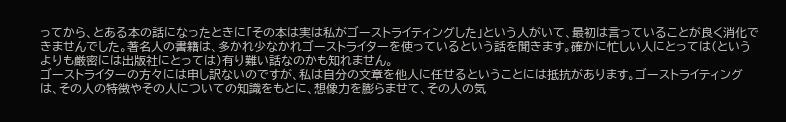ってから、とある本の話になったときに「その本は実は私がゴーストライティングした」という人がいて、最初は言っていることが良く消化できませんでした。著名人の書籍は、多かれ少なかれゴーストライターを使っているという話を聞きます。確かに忙しい人にとっては(というよりも厳密には出版社にとっては)有り難い話なのかも知れません。
ゴーストライターの方々には申し訳ないのですが、私は自分の文章を他人に任せるということには抵抗があります。ゴーストライティングは、その人の特徴やその人についての知識をもとに、想像力を膨らませて、その人の気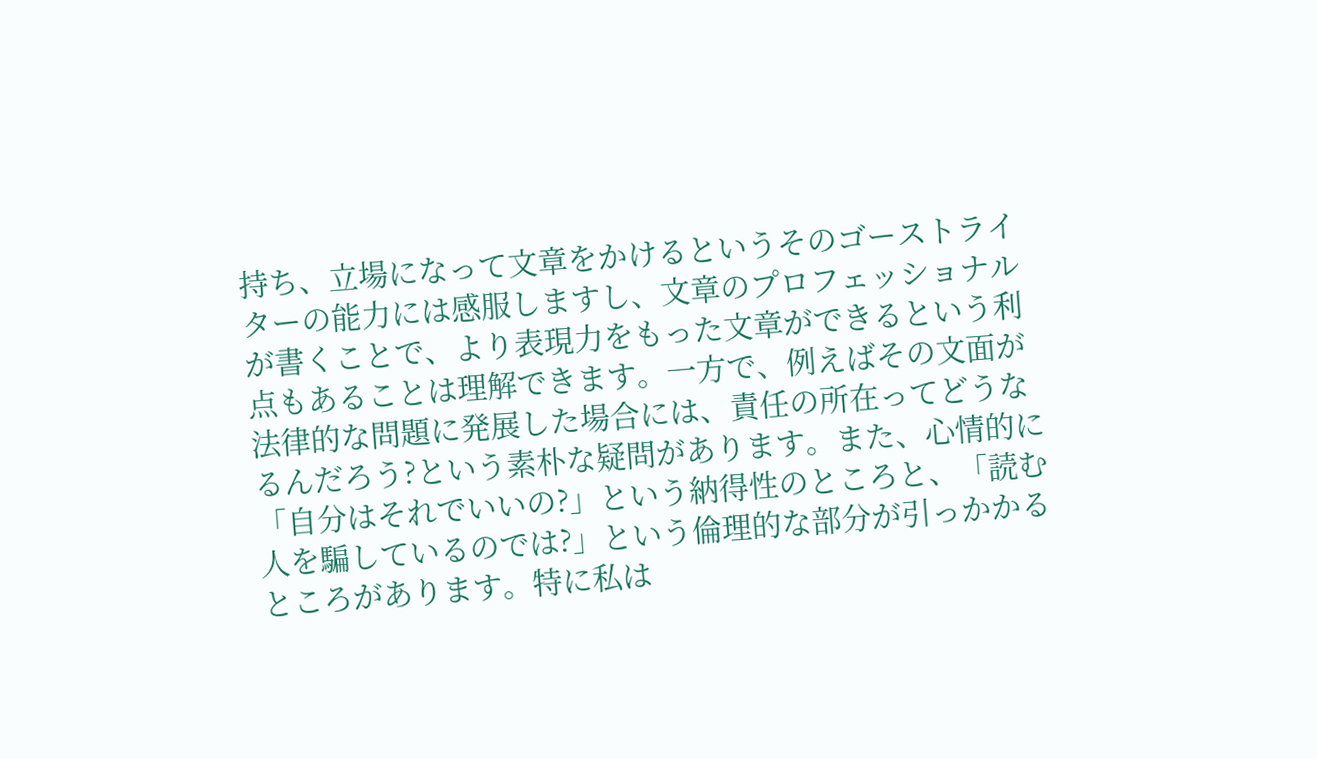持ち、立場になって文章をかけるというそのゴーストライターの能力には感服しますし、文章のプロフェッショナルが書くことで、より表現力をもった文章ができるという利点もあることは理解できます。一方で、例えばその文面が法律的な問題に発展した場合には、責任の所在ってどうなるんだろう?という素朴な疑問があります。また、心情的に「自分はそれでいいの?」という納得性のところと、「読む人を騙しているのでは?」という倫理的な部分が引っかかるところがあります。特に私は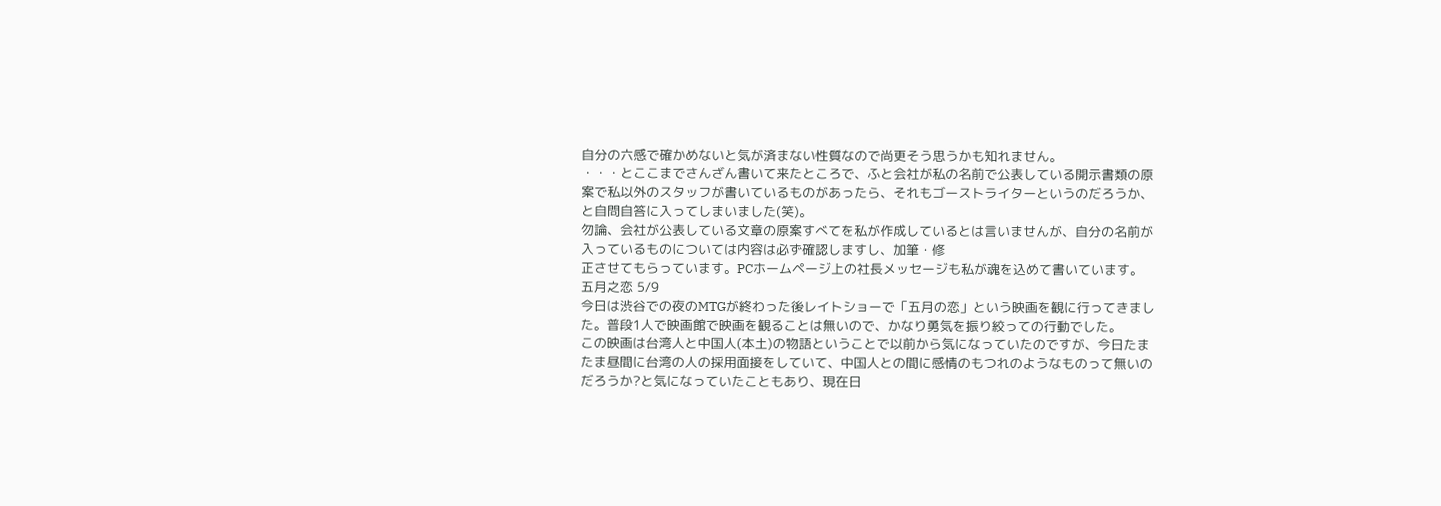自分の六感で確かめないと気が済まない性質なので尚更そう思うかも知れません。
・・・とここまでさんざん書いて来たところで、ふと会社が私の名前で公表している開示書類の原案で私以外のスタッフが書いているものがあったら、それもゴーストライターというのだろうか、と自問自答に入ってしまいました(笑)。
勿論、会社が公表している文章の原案すべてを私が作成しているとは言いませんが、自分の名前が入っているものについては内容は必ず確認しますし、加筆・修
正させてもらっています。PCホームページ上の社長メッセージも私が魂を込めて書いています。
五月之恋 5/9
今日は渋谷での夜のMTGが終わった後レイトショーで「五月の恋」という映画を観に行ってきました。普段1人で映画館で映画を観ることは無いので、かなり勇気を振り絞っての行動でした。
この映画は台湾人と中国人(本土)の物語ということで以前から気になっていたのですが、今日たまたま昼間に台湾の人の採用面接をしていて、中国人との間に感情のもつれのようなものって無いのだろうか?と気になっていたこともあり、現在日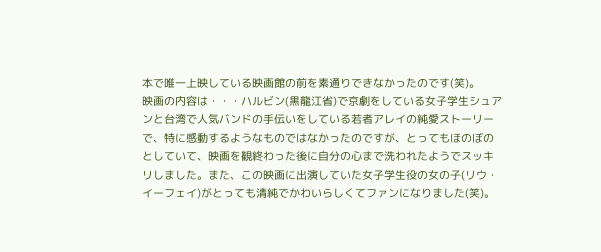本で唯一上映している映画館の前を素通りできなかったのです(笑)。
映画の内容は・・・ハルビン(黒龍江省)で京劇をしている女子学生シュアンと台湾で人気バンドの手伝いをしている若者アレイの純愛ストーリーで、特に感動するようなものではなかったのですが、とってもほのぼのとしていて、映画を観終わった後に自分の心まで洗われたようでスッキリしました。また、この映画に出演していた女子学生役の女の子(リウ・イーフェイ)がとっても清純でかわいらしくてファンになりました(笑)。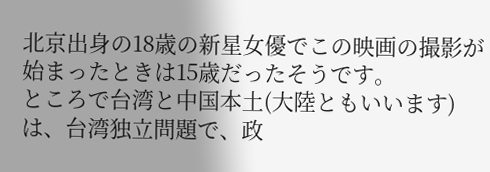北京出身の18歳の新星女優でこの映画の撮影が始まったときは15歳だったそうです。
ところで台湾と中国本土(大陸ともいいます)は、台湾独立問題で、政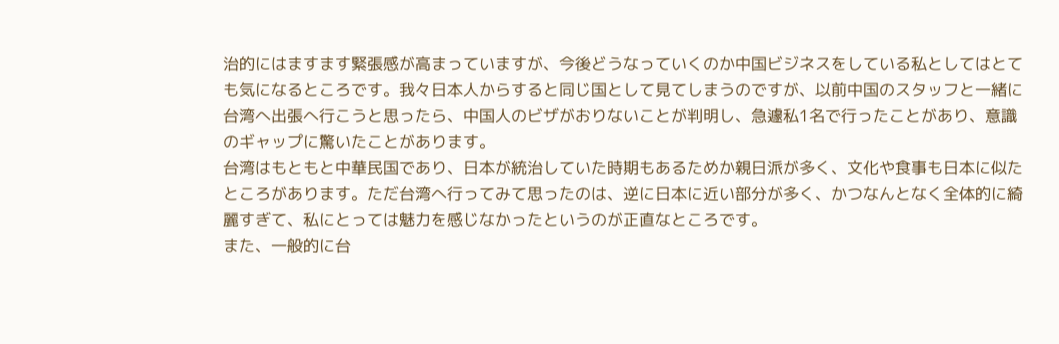治的にはますます緊張感が高まっていますが、今後どうなっていくのか中国ビジネスをしている私としてはとても気になるところです。我々日本人からすると同じ国として見てしまうのですが、以前中国のスタッフと一緒に台湾へ出張へ行こうと思ったら、中国人のビザがおりないことが判明し、急遽私1名で行ったことがあり、意識のギャップに驚いたことがあります。
台湾はもともと中華民国であり、日本が統治していた時期もあるためか親日派が多く、文化や食事も日本に似たところがあります。ただ台湾へ行ってみて思ったのは、逆に日本に近い部分が多く、かつなんとなく全体的に綺麗すぎて、私にとっては魅力を感じなかったというのが正直なところです。
また、一般的に台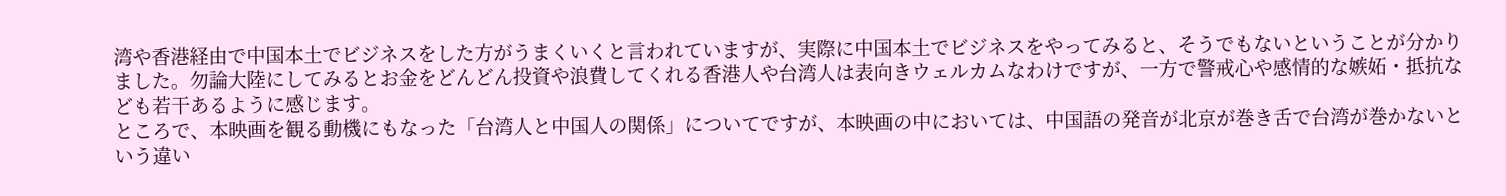湾や香港経由で中国本土でビジネスをした方がうまくいくと言われていますが、実際に中国本土でビジネスをやってみると、そうでもないということが分かりました。勿論大陸にしてみるとお金をどんどん投資や浪費してくれる香港人や台湾人は表向きウェルカムなわけですが、一方で警戒心や感情的な嫉妬・抵抗なども若干あるように感じます。
ところで、本映画を観る動機にもなった「台湾人と中国人の関係」についてですが、本映画の中においては、中国語の発音が北京が巻き舌で台湾が巻かないという違い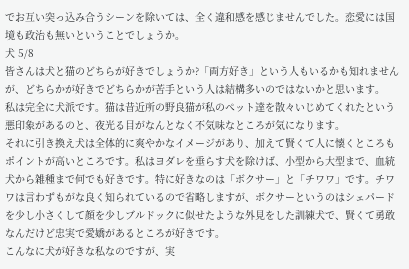でお互い突っ込み合うシーンを除いては、全く違和感を感じませんでした。恋愛には国境も政治も無いということでしょうか。
犬 5/8
皆さんは犬と猫のどちらが好きでしょうか?「両方好き」という人もいるかも知れませんが、どちらかが好きでどちらかが苦手という人は結構多いのではないかと思います。
私は完全に犬派です。猫は昔近所の野良猫が私のペット達を散々いじめてくれたという悪印象があるのと、夜光る目がなんとなく不気味なところが気になります。
それに引き換え犬は全体的に爽やかなイメージがあり、加えて賢くて人に懐くところもポイントが高いところです。私はヨダレを垂らす犬を除けば、小型から大型まで、血統犬から雑種まで何でも好きです。特に好きなのは「ボクサー」と「チワワ」です。チワワは言わずもがな良く知られているので省略しますが、ボクサーというのはシェパードを少し小さくして顔を少しブルドックに似せたような外見をした訓練犬で、賢くて勇敢なんだけど忠実で愛嬌があるところが好きです。
こんなに犬が好きな私なのですが、実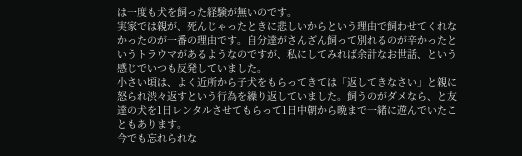は一度も犬を飼った経験が無いのです。
実家では親が、死んじゃったときに悲しいからという理由で飼わせてくれなかったのが一番の理由です。自分達がさんざん飼って別れるのが辛かったというトラウマがあるようなのですが、私にしてみれば余計なお世話、という感じでいつも反発していました。
小さい頃は、よく近所から子犬をもらってきては「返してきなさい」と親に怒られ渋々返すという行為を繰り返していました。飼うのがダメなら、と友達の犬を1日レンタルさせてもらって1日中朝から晩まで一緒に遊んでいたこともあります。
今でも忘れられな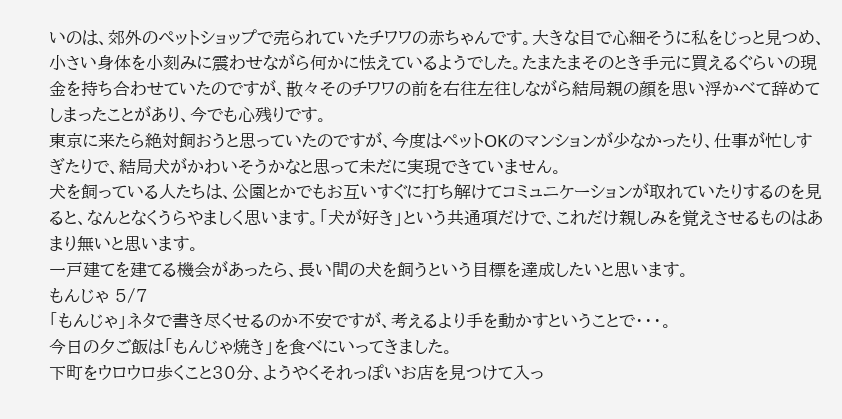いのは、郊外のペットショップで売られていたチワワの赤ちゃんです。大きな目で心細そうに私をじっと見つめ、小さい身体を小刻みに震わせながら何かに怯えているようでした。たまたまそのとき手元に買えるぐらいの現金を持ち合わせていたのですが、散々そのチワワの前を右往左往しながら結局親の顔を思い浮かべて辞めてしまったことがあり、今でも心残りです。
東京に来たら絶対飼おうと思っていたのですが、今度はペットOKのマンションが少なかったり、仕事が忙しすぎたりで、結局犬がかわいそうかなと思って未だに実現できていません。
犬を飼っている人たちは、公園とかでもお互いすぐに打ち解けてコミュニケーションが取れていたりするのを見ると、なんとなくうらやましく思います。「犬が好き」という共通項だけで、これだけ親しみを覚えさせるものはあまり無いと思います。
一戸建てを建てる機会があったら、長い間の犬を飼うという目標を達成したいと思います。
もんじゃ 5/7
「もんじゃ」ネタで書き尽くせるのか不安ですが、考えるより手を動かすということで・・・。
今日の夕ご飯は「もんじゃ焼き」を食べにいってきました。
下町をウロウロ歩くこと30分、ようやくそれっぽいお店を見つけて入っ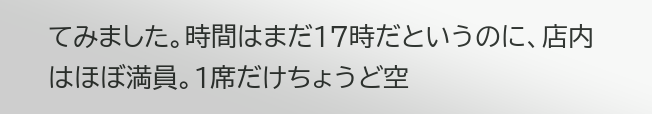てみました。時間はまだ17時だというのに、店内はほぼ満員。1席だけちょうど空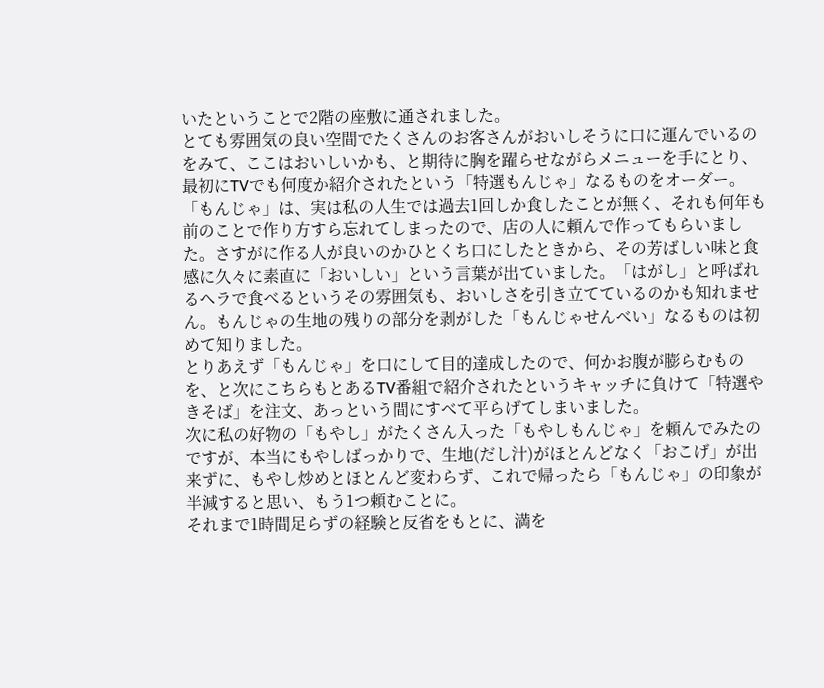いたということで2階の座敷に通されました。
とても雰囲気の良い空間でたくさんのお客さんがおいしそうに口に運んでいるのをみて、ここはおいしいかも、と期待に胸を躍らせながらメニューを手にとり、最初にTVでも何度か紹介されたという「特選もんじゃ」なるものをオーダー。「もんじゃ」は、実は私の人生では過去1回しか食したことが無く、それも何年も前のことで作り方すら忘れてしまったので、店の人に頼んで作ってもらいました。さすがに作る人が良いのかひとくち口にしたときから、その芳ばしい味と食感に久々に素直に「おいしい」という言葉が出ていました。「はがし」と呼ばれるヘラで食べるというその雰囲気も、おいしさを引き立てているのかも知れません。もんじゃの生地の残りの部分を剥がした「もんじゃせんべい」なるものは初めて知りました。
とりあえず「もんじゃ」を口にして目的達成したので、何かお腹が膨らむものを、と次にこちらもとあるTV番組で紹介されたというキャッチに負けて「特選やきそば」を注文、あっという間にすべて平らげてしまいました。
次に私の好物の「もやし」がたくさん入った「もやしもんじゃ」を頼んでみたのですが、本当にもやしばっかりで、生地(だし汁)がほとんどなく「おこげ」が出来ずに、もやし炒めとほとんど変わらず、これで帰ったら「もんじゃ」の印象が半減すると思い、もう1つ頼むことに。
それまで1時間足らずの経験と反省をもとに、満を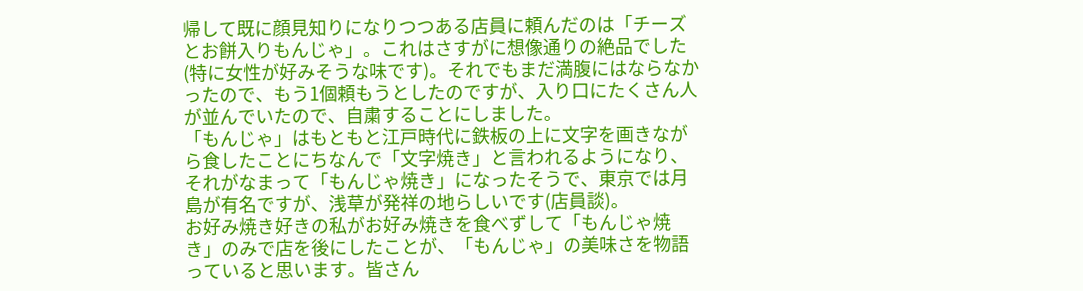帰して既に顔見知りになりつつある店員に頼んだのは「チーズとお餅入りもんじゃ」。これはさすがに想像通りの絶品でした(特に女性が好みそうな味です)。それでもまだ満腹にはならなかったので、もう1個頼もうとしたのですが、入り口にたくさん人が並んでいたので、自粛することにしました。
「もんじゃ」はもともと江戸時代に鉄板の上に文字を画きながら食したことにちなんで「文字焼き」と言われるようになり、それがなまって「もんじゃ焼き」になったそうで、東京では月島が有名ですが、浅草が発祥の地らしいです(店員談)。
お好み焼き好きの私がお好み焼きを食べずして「もんじゃ焼き」のみで店を後にしたことが、「もんじゃ」の美味さを物語っていると思います。皆さん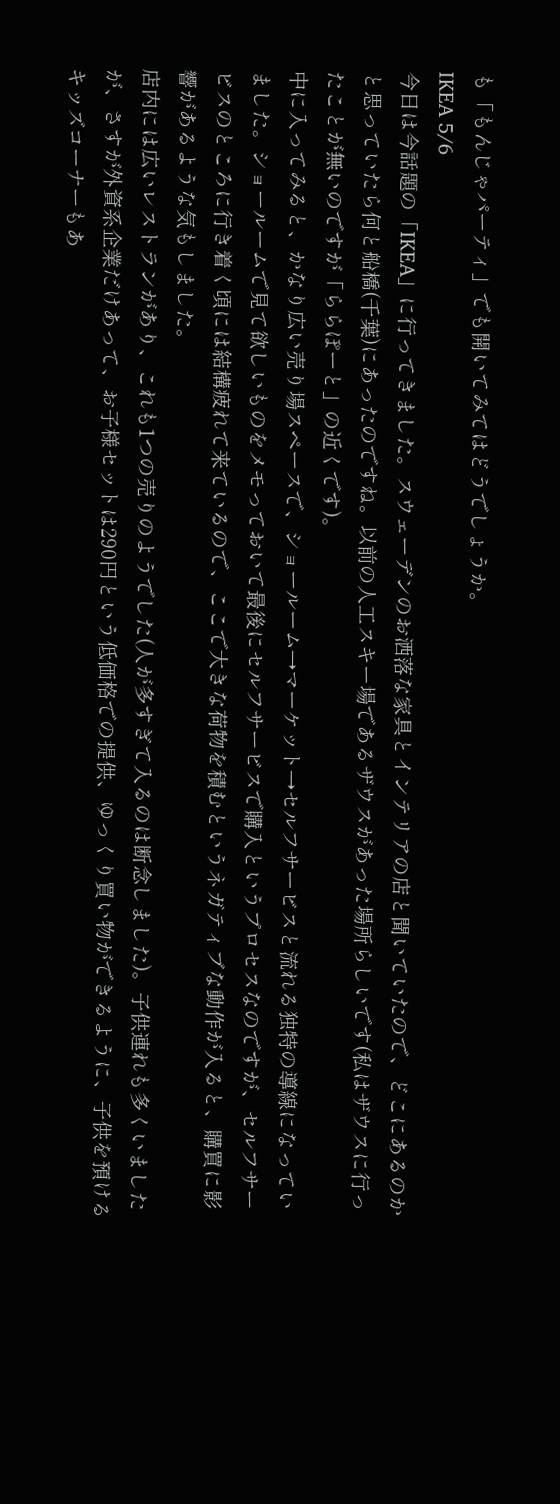も「もんじゃパーティ」でも開いてみてはどうでしょうか。
IKEA 5/6
今日は今話題の「IKEA」に行ってきました。スウェーデンのお洒落な家具とインテリアの店と聞いていたので、どこにあるのかと思っていたら何と船橋(千葉)にあったのですね。以前の人工スキー場であるザウスがあった場所らしいです(私はザウスに行ったことが無いのですが「ららぽーと」の近くです)。
中に入ってみると、かなり広い売り場スペースで、ショールーム→マーケット→セルフサービスと流れる独特の導線になっていました。ショールームで見て欲しいものをメモっておいて最後にセルフサービスで購入というプロセスなのですが、セルフサービスのところに行き着く頃には結構疲れて来ているので、ここで大きな荷物を積むというネガティブな動作が入ると、購買に影響があるような気もしました。
店内には広いレストランがあり、これも1つの売りのようでした(人が多すぎて入るのは断念しました)。子供連れも多くいましたが、さすが外資系企業だけあって、お子様セットは290円という低価格での提供、ゆっくり買い物ができるように、子供を預けるキッズコーナーもあ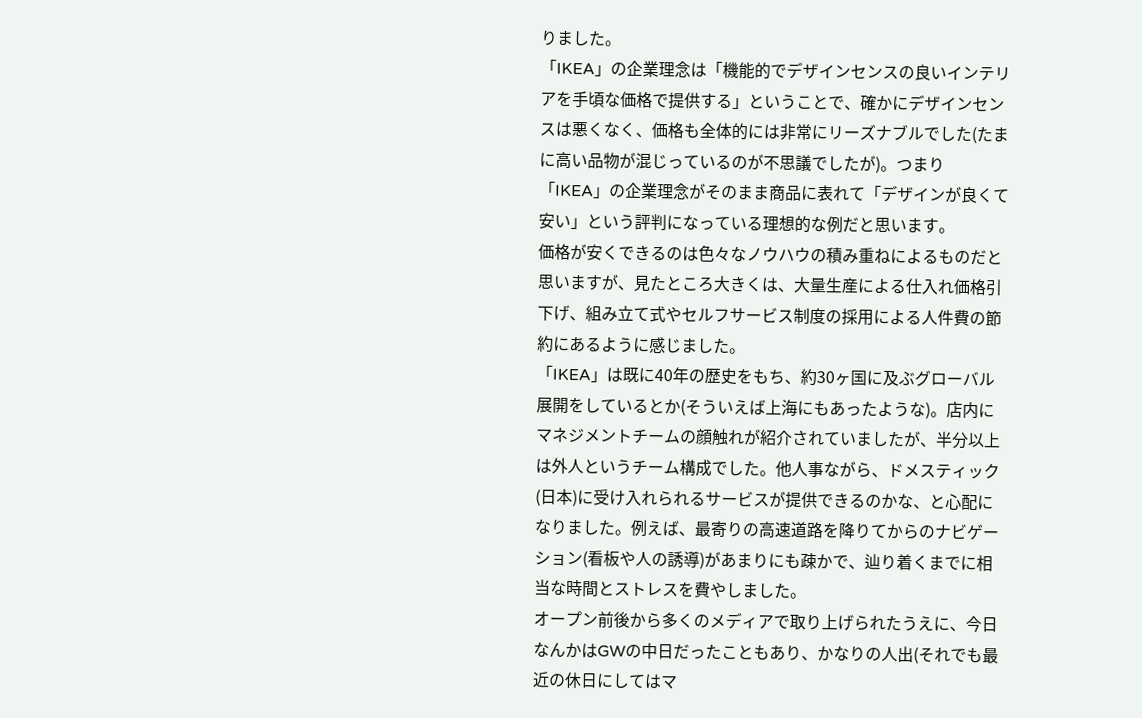りました。
「IKEA」の企業理念は「機能的でデザインセンスの良いインテリアを手頃な価格で提供する」ということで、確かにデザインセンスは悪くなく、価格も全体的には非常にリーズナブルでした(たまに高い品物が混じっているのが不思議でしたが)。つまり「IKEA」の企業理念がそのまま商品に表れて「デザインが良くて安い」という評判になっている理想的な例だと思います。
価格が安くできるのは色々なノウハウの積み重ねによるものだと思いますが、見たところ大きくは、大量生産による仕入れ価格引下げ、組み立て式やセルフサービス制度の採用による人件費の節約にあるように感じました。
「IKEA」は既に40年の歴史をもち、約30ヶ国に及ぶグローバル展開をしているとか(そういえば上海にもあったような)。店内にマネジメントチームの顔触れが紹介されていましたが、半分以上は外人というチーム構成でした。他人事ながら、ドメスティック(日本)に受け入れられるサービスが提供できるのかな、と心配になりました。例えば、最寄りの高速道路を降りてからのナビゲーション(看板や人の誘導)があまりにも疎かで、辿り着くまでに相当な時間とストレスを費やしました。
オープン前後から多くのメディアで取り上げられたうえに、今日なんかはGWの中日だったこともあり、かなりの人出(それでも最近の休日にしてはマ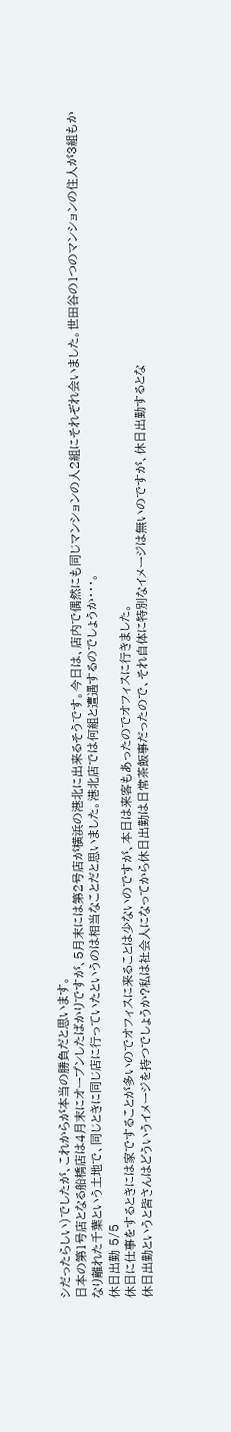シだったらしい)でしたが、これからが本当の勝負だと思います。
日本の第1号店となる船橋店は4月末にオープンしたばかりですが、5月末には第2号店が横浜の港北に出来るそうです。今日は、店内で偶然にも同じマンションの人2組にそれぞれ会いました。世田谷の1つのマンションの住人が3組もかなり離れた千葉という土地で、同じときに同じ店に行っていたというのは相当なことだと思いました。港北店では何組と遭遇するのでしょうか・・・。
休日出勤 5/5
休日に仕事をするときには家ですることが多いのでオフィスに来ることは少ないのですが、本日は来客もあったのでオフィスに行きました。
休日出勤というと皆さんはどういうイメージを持つでしょうか?私は社会人になってから休日出勤は日常茶飯事だったので、それ自体に特別なイメージは無いのですが、休日出勤するとな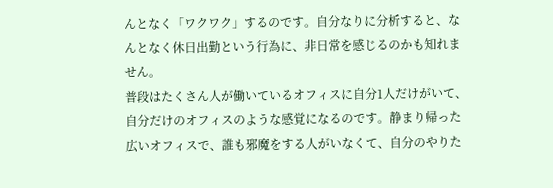んとなく「ワクワク」するのです。自分なりに分析すると、なんとなく休日出勤という行為に、非日常を感じるのかも知れません。
普段はたくさん人が働いているオフィスに自分1人だけがいて、自分だけのオフィスのような感覚になるのです。静まり帰った広いオフィスで、誰も邪魔をする人がいなくて、自分のやりた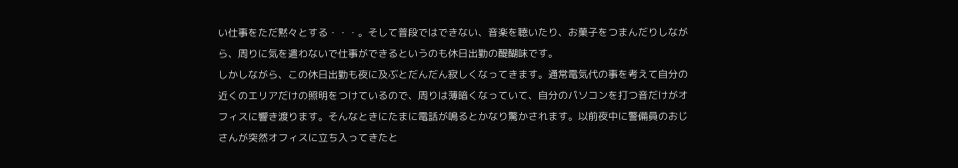い仕事をただ黙々とする・・・。そして普段ではできない、音楽を聴いたり、お菓子をつまんだりしながら、周りに気を遣わないで仕事ができるというのも休日出勤の醍醐味です。
しかしながら、この休日出勤も夜に及ぶとだんだん寂しくなってきます。通常電気代の事を考えて自分の近くのエリアだけの照明をつけているので、周りは薄暗くなっていて、自分のパソコンを打つ音だけがオフィスに響き渡ります。そんなときにたまに電話が鳴るとかなり驚かされます。以前夜中に警備員のおじさんが突然オフィスに立ち入ってきたと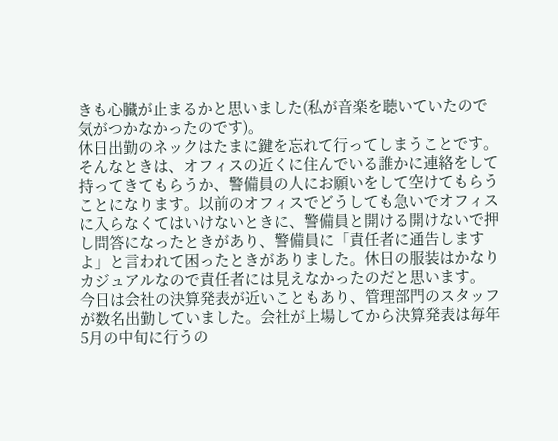きも心臓が止まるかと思いました(私が音楽を聴いていたので気がつかなかったのです)。
休日出勤のネックはたまに鍵を忘れて行ってしまうことです。そんなときは、オフィスの近くに住んでいる誰かに連絡をして持ってきてもらうか、警備員の人にお願いをして空けてもらうことになります。以前のオフィスでどうしても急いでオフィスに入らなくてはいけないときに、警備員と開ける開けないで押し問答になったときがあり、警備員に「責任者に通告しますよ」と言われて困ったときがありました。休日の服装はかなりカジュアルなので責任者には見えなかったのだと思います。
今日は会社の決算発表が近いこともあり、管理部門のスタッフが数名出勤していました。会社が上場してから決算発表は毎年5月の中旬に行うの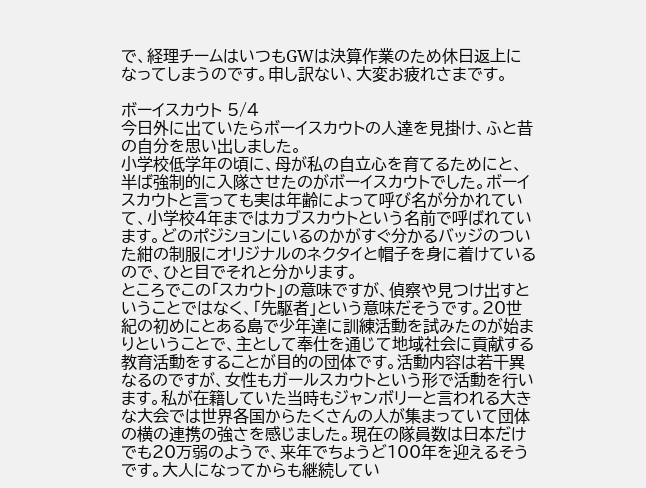で、経理チームはいつもGWは決算作業のため休日返上になってしまうのです。申し訳ない、大変お疲れさまです。

ボーイスカウト 5/4
今日外に出ていたらボーイスカウトの人達を見掛け、ふと昔の自分を思い出しました。
小学校低学年の頃に、母が私の自立心を育てるためにと、半ば強制的に入隊させたのがボーイスカウトでした。ボーイスカウトと言っても実は年齢によって呼び名が分かれていて、小学校4年まではカブスカウトという名前で呼ばれています。どのポジションにいるのかがすぐ分かるバッジのついた紺の制服にオリジナルのネクタイと帽子を身に着けているので、ひと目でそれと分かります。
ところでこの「スカウト」の意味ですが、偵察や見つけ出すということではなく、「先駆者」という意味だそうです。20世紀の初めにとある島で少年達に訓練活動を試みたのが始まりということで、主として奉仕を通じて地域社会に貢献する教育活動をすることが目的の団体です。活動内容は若干異なるのですが、女性もガールスカウトという形で活動を行います。私が在籍していた当時もジャンボリーと言われる大きな大会では世界各国からたくさんの人が集まっていて団体の横の連携の強さを感じました。現在の隊員数は日本だけでも20万弱のようで、来年でちょうど100年を迎えるそうです。大人になってからも継続してい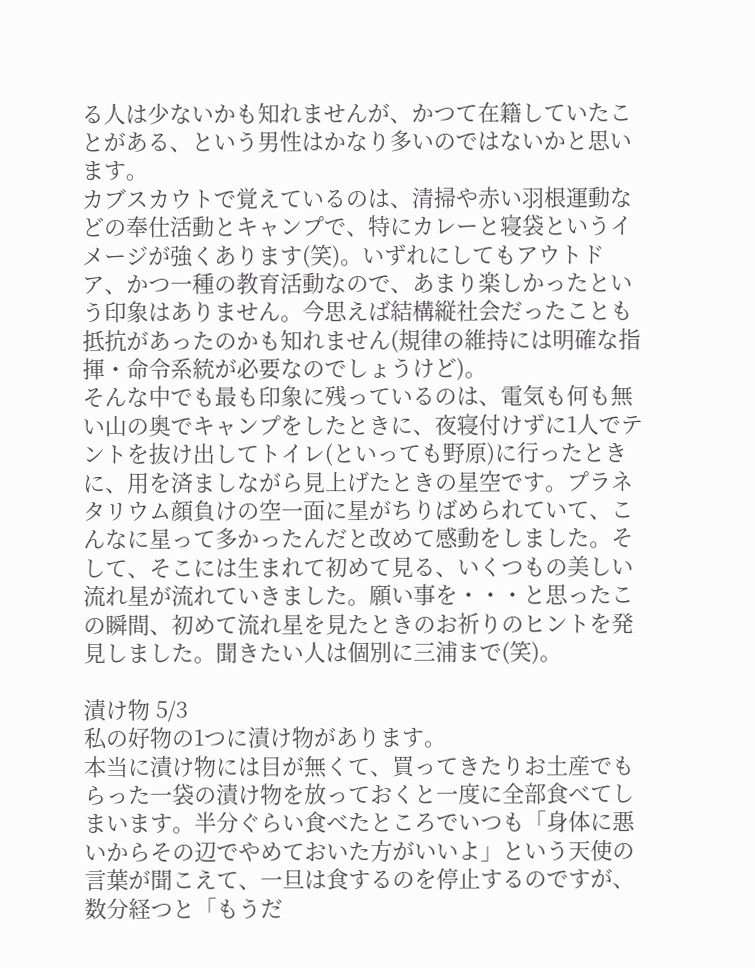る人は少ないかも知れませんが、かつて在籍していたことがある、という男性はかなり多いのではないかと思います。
カブスカウトで覚えているのは、清掃や赤い羽根運動などの奉仕活動とキャンプで、特にカレーと寝袋というイメージが強くあります(笑)。いずれにしてもアウトドア、かつ一種の教育活動なので、あまり楽しかったという印象はありません。今思えば結構縦社会だったことも抵抗があったのかも知れません(規律の維持には明確な指揮・命令系統が必要なのでしょうけど)。
そんな中でも最も印象に残っているのは、電気も何も無い山の奥でキャンプをしたときに、夜寝付けずに1人でテントを抜け出してトイレ(といっても野原)に行ったときに、用を済ましながら見上げたときの星空です。プラネタリウム顔負けの空一面に星がちりばめられていて、こんなに星って多かったんだと改めて感動をしました。そして、そこには生まれて初めて見る、いくつもの美しい流れ星が流れていきました。願い事を・・・と思ったこの瞬間、初めて流れ星を見たときのお祈りのヒントを発見しました。聞きたい人は個別に三浦まで(笑)。

漬け物 5/3
私の好物の1つに漬け物があります。
本当に漬け物には目が無くて、買ってきたりお土産でもらった一袋の漬け物を放っておくと一度に全部食べてしまいます。半分ぐらい食べたところでいつも「身体に悪いからその辺でやめておいた方がいいよ」という天使の言葉が聞こえて、一旦は食するのを停止するのですが、数分経つと「もうだ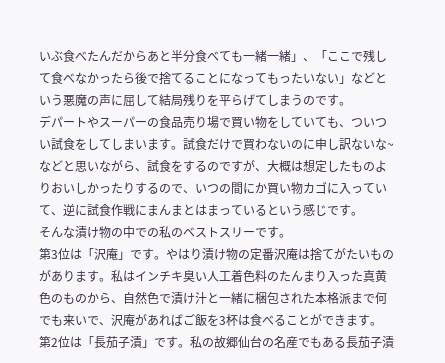いぶ食べたんだからあと半分食べても一緒一緒」、「ここで残して食べなかったら後で捨てることになってもったいない」などという悪魔の声に屈して結局残りを平らげてしまうのです。
デパートやスーパーの食品売り場で買い物をしていても、ついつい試食をしてしまいます。試食だけで買わないのに申し訳ないな~などと思いながら、試食をするのですが、大概は想定したものよりおいしかったりするので、いつの間にか買い物カゴに入っていて、逆に試食作戦にまんまとはまっているという感じです。
そんな漬け物の中での私のベストスリーです。
第3位は「沢庵」です。やはり漬け物の定番沢庵は捨てがたいものがあります。私はインチキ臭い人工着色料のたんまり入った真黄色のものから、自然色で漬け汁と一緒に梱包された本格派まで何でも来いで、沢庵があればご飯を3杯は食べることができます。
第2位は「長茄子漬」です。私の故郷仙台の名産でもある長茄子漬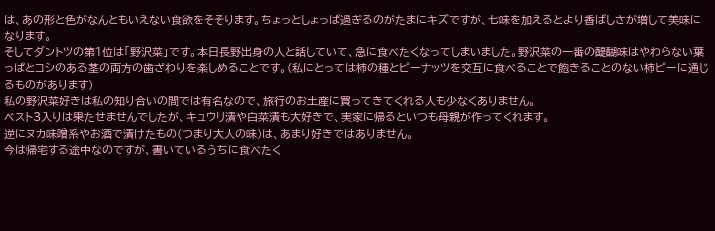は、あの形と色がなんともいえない食欲をそそります。ちょっとしょっぱ過ぎるのがたまにキズですが、七味を加えるとより香ばしさが増して美味になります。
そしてダントツの第1位は「野沢菜」です。本日長野出身の人と話していて、急に食べたくなってしまいました。野沢菜の一番の醍醐味はやわらない葉っぱとコシのある茎の両方の歯ざわりを楽しめることです。(私にとっては柿の種とピーナッツを交互に食べることで飽きることのない柿ピーに通じるものがあります)
私の野沢菜好きは私の知り合いの間では有名なので、旅行のお土産に買ってきてくれる人も少なくありません。
ベスト3入りは果たせませんでしたが、キュウリ漬や白菜漬も大好きで、実家に帰るといつも母親が作ってくれます。
逆にヌカ味噌系やお酒で漬けたもの(つまり大人の味)は、あまり好きではありません。
今は帰宅する途中なのですが、書いているうちに食べたく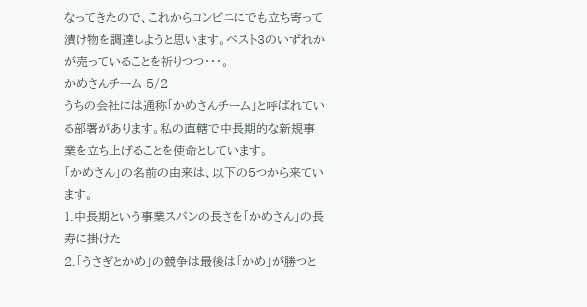なってきたので、これからコンビニにでも立ち寄って漬け物を調達しようと思います。ベスト3のいずれかが売っていることを祈りつつ・・・。
かめさんチーム 5/2
うちの会社には通称「かめさんチーム」と呼ばれている部署があります。私の直轄で中長期的な新規事業を立ち上げることを使命としています。
「かめさん」の名前の由来は、以下の5つから来ています。
1.中長期という事業スパンの長さを「かめさん」の長寿に掛けた
2.「うさぎとかめ」の競争は最後は「かめ」が勝つと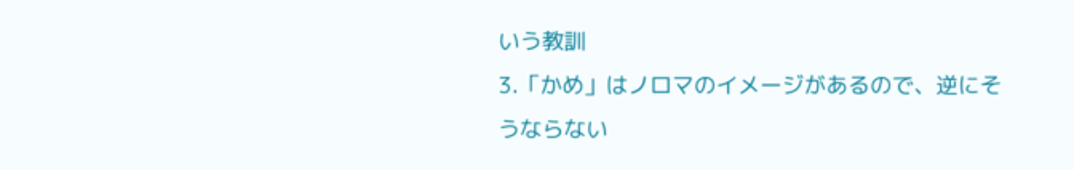いう教訓
3.「かめ」はノロマのイメージがあるので、逆にそうならない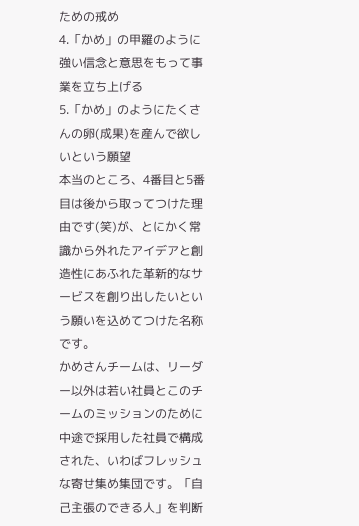ための戒め
4.「かめ」の甲羅のように強い信念と意思をもって事業を立ち上げる
5.「かめ」のようにたくさんの卵(成果)を産んで欲しいという願望
本当のところ、4番目と5番目は後から取ってつけた理由です(笑)が、とにかく常識から外れたアイデアと創造性にあふれた革新的なサービスを創り出したいという願いを込めてつけた名称です。
かめさんチームは、リーダー以外は若い社員とこのチームのミッションのために中途で採用した社員で構成された、いわばフレッシュな寄せ集め集団です。「自己主張のできる人」を判断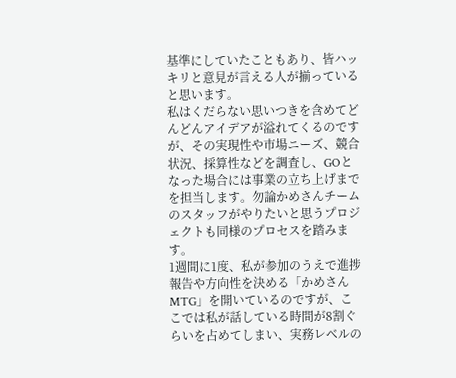基準にしていたこともあり、皆ハッキリと意見が言える人が揃っていると思います。
私はくだらない思いつきを含めてどんどんアイデアが溢れてくるのですが、その実現性や市場ニーズ、競合状況、採算性などを調査し、GOとなった場合には事業の立ち上げまでを担当します。勿論かめさんチームのスタッフがやりたいと思うプロジェクトも同様のプロセスを踏みます。
1週間に1度、私が参加のうえで進捗報告や方向性を決める「かめさんMTG」を開いているのですが、ここでは私が話している時間が8割ぐらいを占めてしまい、実務レベルの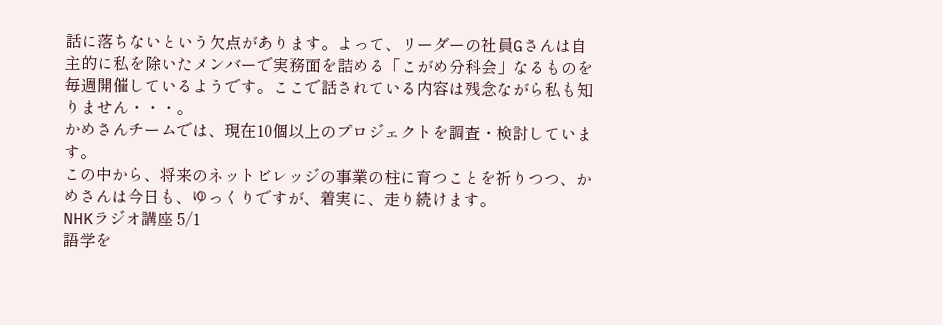話に落ちないという欠点があります。よって、リーダーの社員Gさんは自主的に私を除いたメンバーで実務面を詰める「こがめ分科会」なるものを毎週開催しているようです。ここで話されている内容は残念ながら私も知りません・・・。
かめさんチームでは、現在10個以上のプロジェクトを調査・検討しています。
この中から、将来のネットビレッジの事業の柱に育つことを祈りつつ、かめさんは今日も、ゆっくりですが、着実に、走り続けます。
NHKラジオ講座 5/1
語学を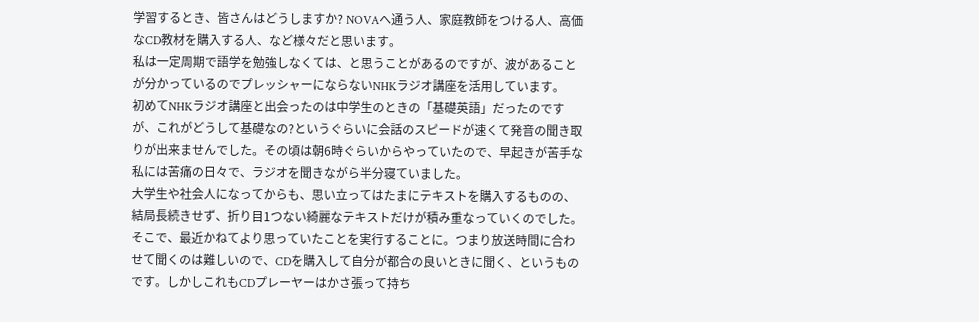学習するとき、皆さんはどうしますか? NOVAへ通う人、家庭教師をつける人、高価なCD教材を購入する人、など様々だと思います。
私は一定周期で語学を勉強しなくては、と思うことがあるのですが、波があることが分かっているのでプレッシャーにならないNHKラジオ講座を活用しています。
初めてNHKラジオ講座と出会ったのは中学生のときの「基礎英語」だったのですが、これがどうして基礎なの?というぐらいに会話のスピードが速くて発音の聞き取りが出来ませんでした。その頃は朝6時ぐらいからやっていたので、早起きが苦手な私には苦痛の日々で、ラジオを聞きながら半分寝ていました。
大学生や社会人になってからも、思い立ってはたまにテキストを購入するものの、結局長続きせず、折り目1つない綺麗なテキストだけが積み重なっていくのでした。
そこで、最近かねてより思っていたことを実行することに。つまり放送時間に合わせて聞くのは難しいので、CDを購入して自分が都合の良いときに聞く、というものです。しかしこれもCDプレーヤーはかさ張って持ち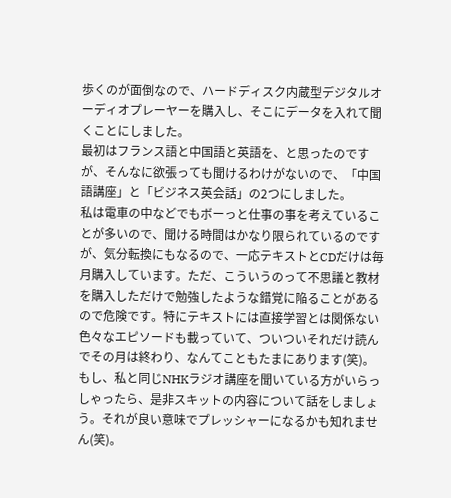歩くのが面倒なので、ハードディスク内蔵型デジタルオーディオプレーヤーを購入し、そこにデータを入れて聞くことにしました。
最初はフランス語と中国語と英語を、と思ったのですが、そんなに欲張っても聞けるわけがないので、「中国語講座」と「ビジネス英会話」の2つにしました。
私は電車の中などでもボーっと仕事の事を考えていることが多いので、聞ける時間はかなり限られているのですが、気分転換にもなるので、一応テキストとCDだけは毎月購入しています。ただ、こういうのって不思議と教材を購入しただけで勉強したような錯覚に陥ることがあるので危険です。特にテキストには直接学習とは関係ない色々なエピソードも載っていて、ついついそれだけ読んでその月は終わり、なんてこともたまにあります(笑)。
もし、私と同じNHKラジオ講座を聞いている方がいらっしゃったら、是非スキットの内容について話をしましょう。それが良い意味でプレッシャーになるかも知れません(笑)。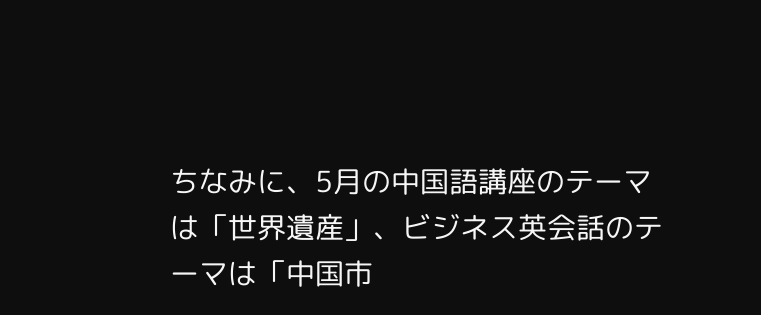ちなみに、5月の中国語講座のテーマは「世界遺産」、ビジネス英会話のテーマは「中国市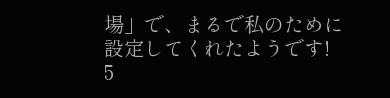場」で、まるで私のために設定してくれたようです!
5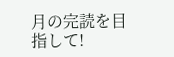月の完読を目指して!